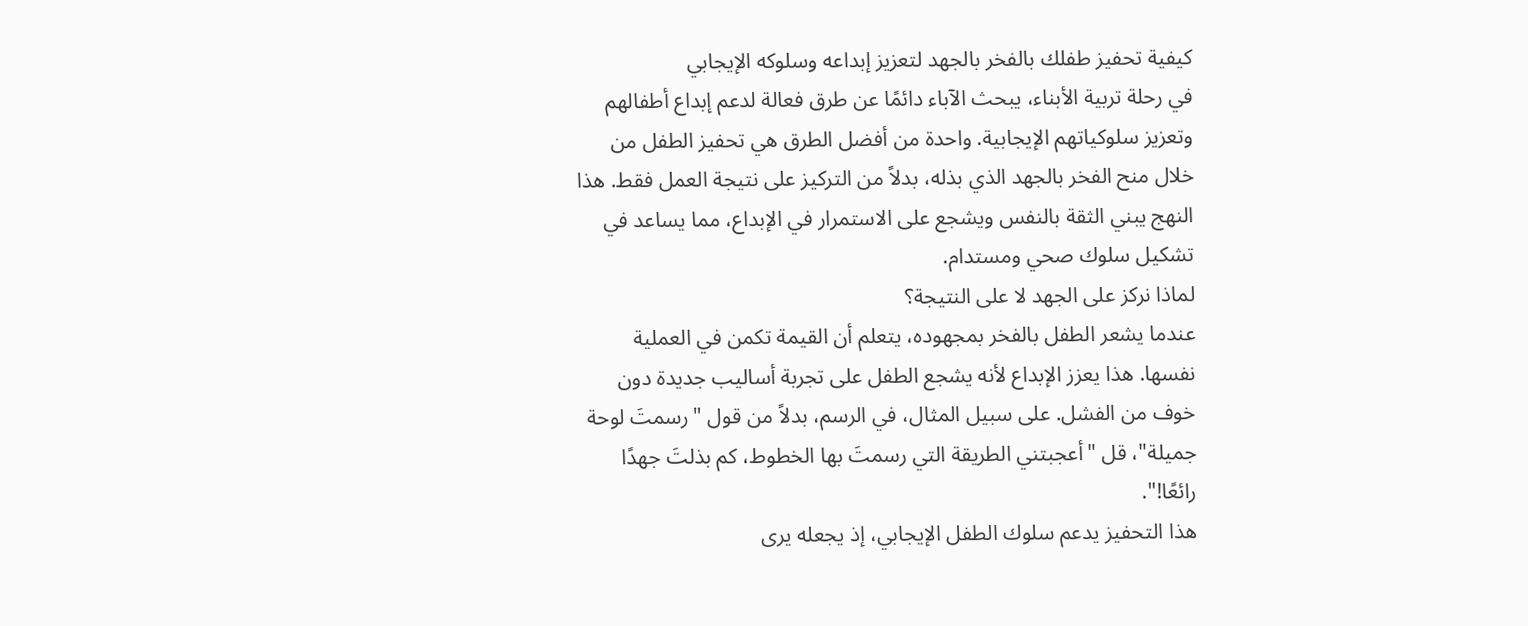كيفية تحفيز طفلك بالفخر بالجهد لتعزيز إبداعه وسلوكه الإيجابي
في رحلة تربية الأبناء، يبحث الآباء دائمًا عن طرق فعالة لدعم إبداع أطفالهم وتعزيز سلوكياتهم الإيجابية. واحدة من أفضل الطرق هي تحفيز الطفل من خلال منح الفخر بالجهد الذي بذله، بدلاً من التركيز على نتيجة العمل فقط. هذا النهج يبني الثقة بالنفس ويشجع على الاستمرار في الإبداع، مما يساعد في تشكيل سلوك صحي ومستدام.
لماذا نركز على الجهد لا على النتيجة؟
عندما يشعر الطفل بالفخر بمجهوده، يتعلم أن القيمة تكمن في العملية نفسها. هذا يعزز الإبداع لأنه يشجع الطفل على تجربة أساليب جديدة دون خوف من الفشل. على سبيل المثال، في الرسم، بدلاً من قول "رسمتَ لوحة جميلة"، قل "أعجبتني الطريقة التي رسمتَ بها الخطوط، كم بذلتَ جهدًا رائعًا!".
هذا التحفيز يدعم سلوك الطفل الإيجابي، إذ يجعله يرى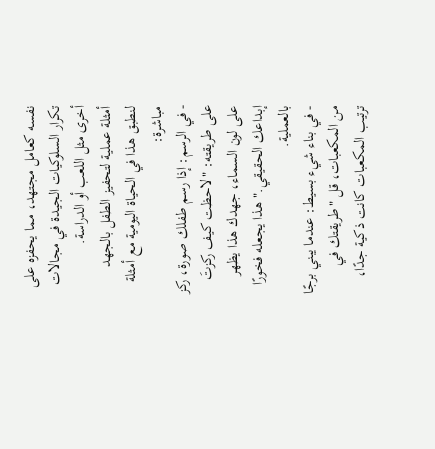نفسه كعامل مجتهد، مما يحفزه على تكرار السلوكيات الجيدة في مجالات أخرى مثل اللعب أو الدراسة.
أمثلة عملية لتحفيز الطفل بالجهد
لنطبق هذا في الحياة اليومية مع أمثلة مباشرة:
- في الرسم: إذا رسم طفلك صورة، ركز على طريقته: "لاحظت كيف ركزتَ على لون السماء، جهدك هذا يظهر إبداعك الحقيقي." هذا يجعله فخورًا بالعملية.
- في بناء شيء بسيط: عندما يبني برجًا من المكعبات، قل "طريقتك في ترتيب المكعبات كانت ذكية جدًا،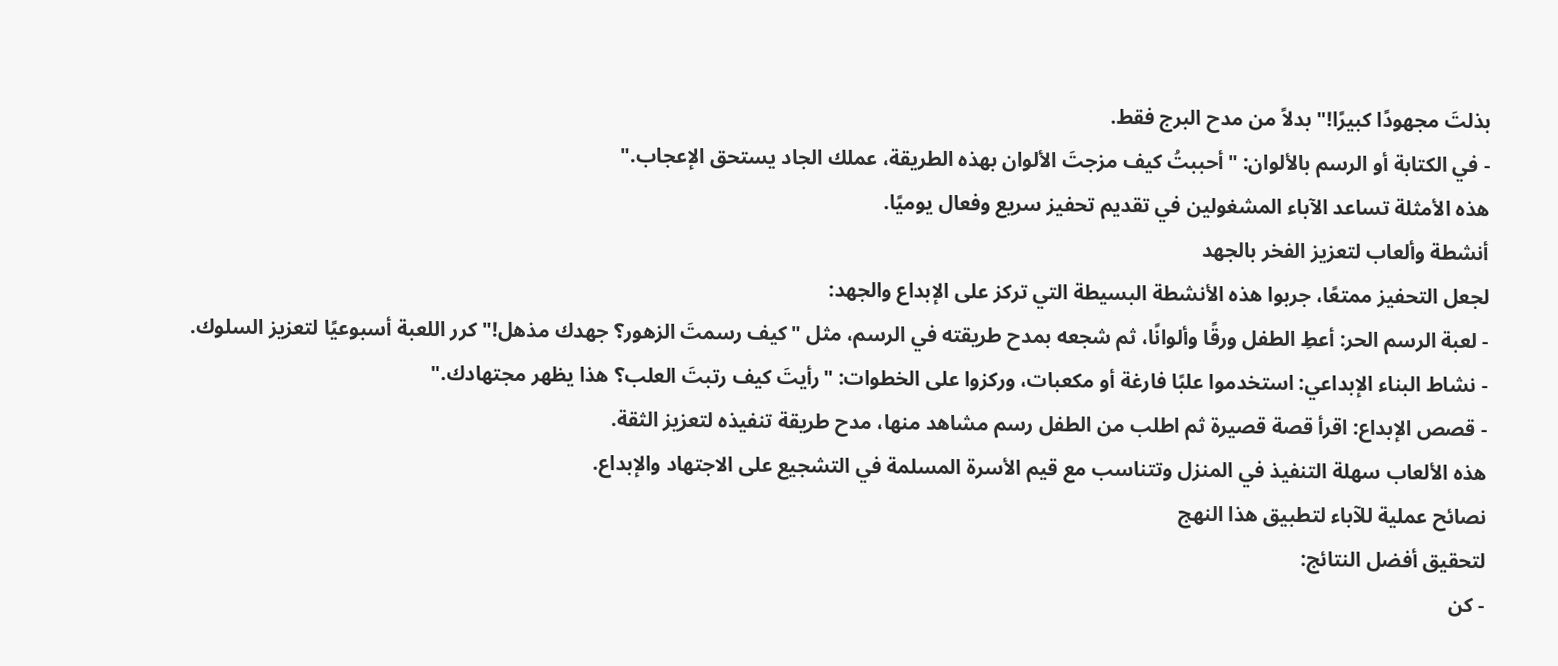بذلتَ مجهودًا كبيرًا!" بدلاً من مدح البرج فقط.
- في الكتابة أو الرسم بالألوان: "أحببتُ كيف مزجتَ الألوان بهذه الطريقة، عملك الجاد يستحق الإعجاب."
هذه الأمثلة تساعد الآباء المشغولين في تقديم تحفيز سريع وفعال يوميًا.
أنشطة وألعاب لتعزيز الفخر بالجهد
لجعل التحفيز ممتعًا، جربوا هذه الأنشطة البسيطة التي تركز على الإبداع والجهد:
- لعبة الرسم الحر: أعطِ الطفل ورقًا وألوانًا، ثم شجعه بمدح طريقته في الرسم، مثل "كيف رسمتَ الزهور؟ جهدك مذهل!" كرر اللعبة أسبوعيًا لتعزيز السلوك.
- نشاط البناء الإبداعي: استخدموا علبًا فارغة أو مكعبات، وركزوا على الخطوات: "رأيتَ كيف رتبتَ العلب؟ هذا يظهر مجتهادك."
- قصص الإبداع: اقرأ قصة قصيرة ثم اطلب من الطفل رسم مشاهد منها، مدح طريقة تنفيذه لتعزيز الثقة.
هذه الألعاب سهلة التنفيذ في المنزل وتتناسب مع قيم الأسرة المسلمة في التشجيع على الاجتهاد والإبداع.
نصائح عملية للآباء لتطبيق هذا النهج
لتحقيق أفضل النتائج:
- كن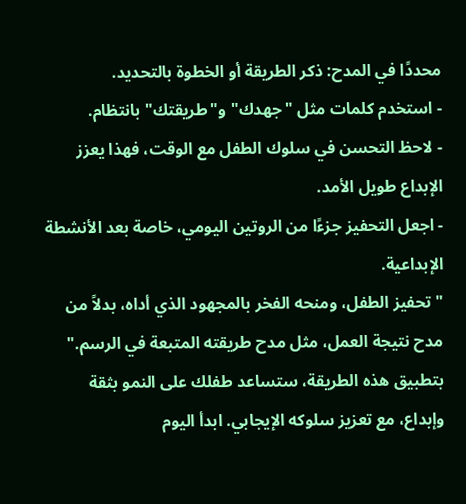محددًا في المدح: ذكر الطريقة أو الخطوة بالتحديد.
- استخدم كلمات مثل "جهدك" و"طريقتك" بانتظام.
- لاحظ التحسن في سلوك الطفل مع الوقت، فهذا يعزز الإبداع طويل الأمد.
- اجعل التحفيز جزءًا من الروتين اليومي، خاصة بعد الأنشطة الإبداعية.
"تحفيز الطفل، ومنحه الفخر بالمجهود الذي أداه، بدلاً من مدح نتيجة العمل، مثل مدح طريقته المتبعة في الرسم."
بتطبيق هذه الطريقة، ستساعد طفلك على النمو بثقة وإبداع، مع تعزيز سلوكه الإيجابي. ابدأ اليوم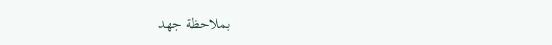بملاحظة جهد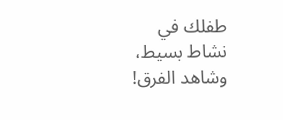طفلك في نشاط بسيط، وشاهد الفرق!